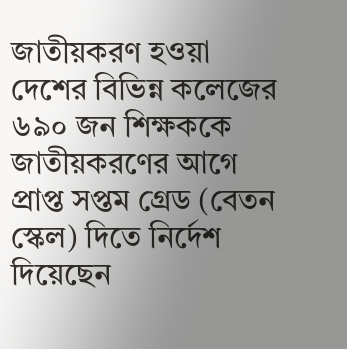জাতীয়করণ হওয়া দেশের বিভিন্ন কলেজের ৬৯০ জন শিক্ষককে জাতীয়করণের আগে প্রাপ্ত সপ্তম গ্রেড (বেতন স্কেল) দিতে নির্দেশ দিয়েছেন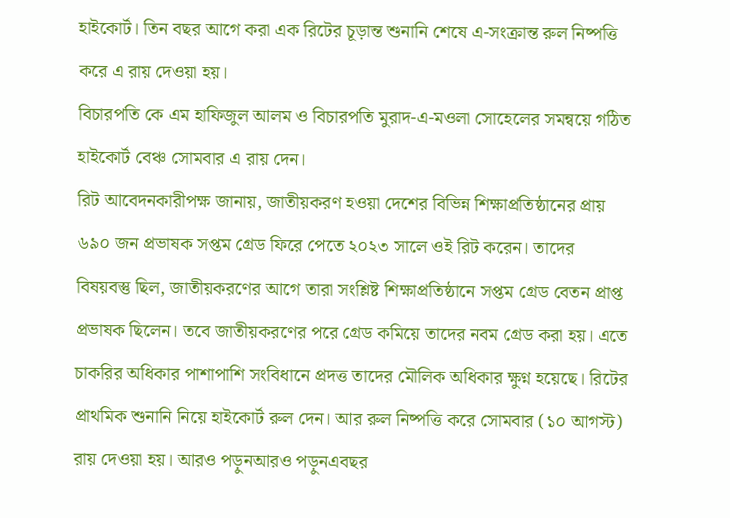হাইকোর্ট। তিন বছর আগে করা এক রিটের চূড়ান্ত শুনানি শেষে এ-সংক্রান্ত রুল নিষ্পত্তি করে এ রায় দেওয়া হয়।
বিচারপতি কে এম হাফিজুল আলম ও বিচারপতি মুরাদ-এ-মওলা সোহেলের সমন্বয়ে গঠিত হাইকোর্ট বেঞ্চ সোমবার এ রায় দেন।
রিট আবেদনকারীপক্ষ জানায়, জাতীয়করণ হওয়া দেশের বিভিন্ন শিক্ষাপ্রতিষ্ঠানের প্রায় ৬৯০ জন প্রভাষক সপ্তম গ্রেড ফিরে পেতে ২০২৩ সালে ওই রিট করেন। তাদের বিষয়বস্তু ছিল, জাতীয়করণের আগে তারা সংশ্লিষ্ট শিক্ষাপ্রতিষ্ঠানে সপ্তম গ্রেড বেতন প্রাপ্ত প্রভাষক ছিলেন। তবে জাতীয়করণের পরে গ্রেড কমিয়ে তাদের নবম গ্রেড করা হয়। এতে চাকরির অধিকার পাশাপাশি সংবিধানে প্রদত্ত তাদের মৌলিক অধিকার ক্ষুণ্ন হয়েছে। রিটের প্রাথমিক শুনানি নিয়ে হাইকোর্ট রুল দেন। আর রুল নিষ্পত্তি করে সোমবার (১০ আগস্ট) রায় দেওয়া হয়। আরও পড়ুনআরও পড়ুনএবছর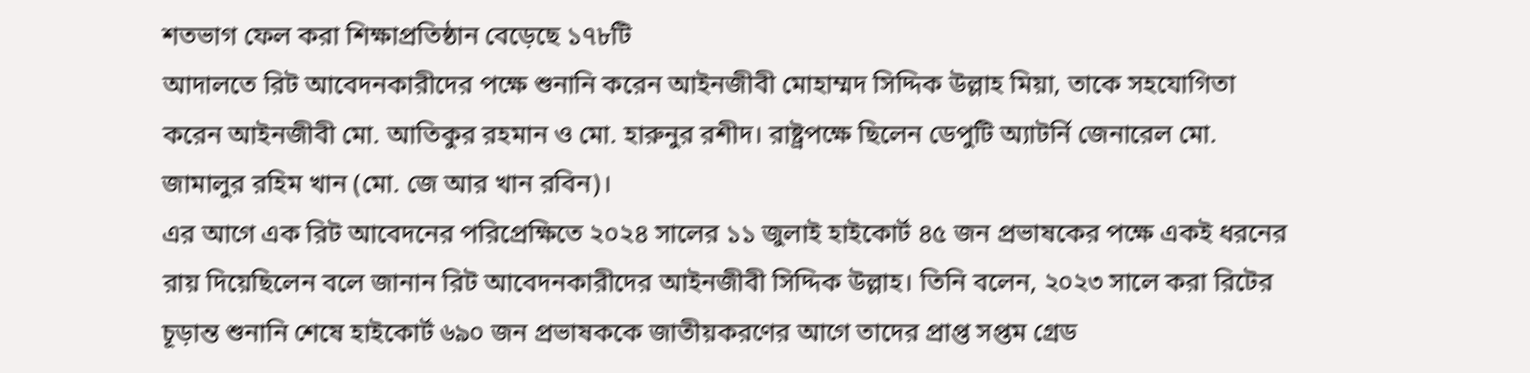শতভাগ ফেল করা শিক্ষাপ্রতিষ্ঠান বেড়েছে ১৭৮টি
আদালতে রিট আবেদনকারীদের পক্ষে শুনানি করেন আইনজীবী মোহাম্মদ সিদ্দিক উল্লাহ মিয়া, তাকে সহযোগিতা করেন আইনজীবী মো. আতিকুর রহমান ও মো. হারুনুর রশীদ। রাষ্ট্রপক্ষে ছিলেন ডেপুটি অ্যাটর্নি জেনারেল মো. জামালুর রহিম খান (মো. জে আর খান রবিন)।
এর আগে এক রিট আবেদনের পরিপ্রেক্ষিতে ২০২৪ সালের ১১ জুলাই হাইকোর্ট ৪৫ জন প্রভাষকের পক্ষে একই ধরনের রায় দিয়েছিলেন বলে জানান রিট আবেদনকারীদের আইনজীবী সিদ্দিক উল্লাহ। তিনি বলেন, ২০২৩ সালে করা রিটের চূড়ান্ত শুনানি শেষে হাইকোর্ট ৬৯০ জন প্রভাষককে জাতীয়করণের আগে তাদের প্রাপ্ত সপ্তম গ্রেড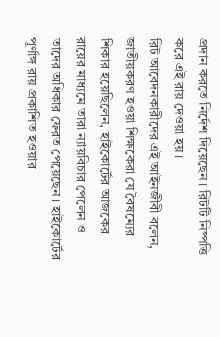প্রদান করতে নির্দেশ দিয়েছেন। রিটটি নিষ্পত্তি করে এই রায় দেওয়া হয়।
রিট আবেদনকারীদের এই আইনজীবী বলেন, জাতীয়করণ হওয়া শিক্ষকেরা যে বৈষম্যের শিকার হয়েছিলেন, হাইকোর্টের আজকের রায়ের মাধ্যমে তারা ন্যায়বিচার পেলেন ও তাদের অধিকার ফেরত পেয়েছেন। হাইকোর্টের পূর্ণাঙ্গ রায় প্রকাশিত হওয়ার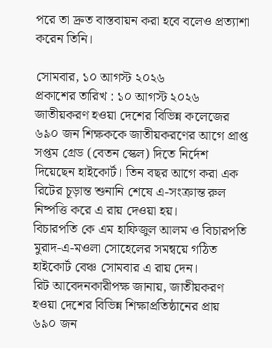পরে তা দ্রুত বাস্তবায়ন করা হবে বলেও প্রত্যাশা করেন তিনি।

সোমবার, ১০ আগস্ট ২০২৬
প্রকাশের তারিখ : ১০ আগস্ট ২০২৬
জাতীয়করণ হওয়া দেশের বিভিন্ন কলেজের ৬৯০ জন শিক্ষককে জাতীয়করণের আগে প্রাপ্ত সপ্তম গ্রেড (বেতন স্কেল) দিতে নির্দেশ দিয়েছেন হাইকোর্ট। তিন বছর আগে করা এক রিটের চূড়ান্ত শুনানি শেষে এ-সংক্রান্ত রুল নিষ্পত্তি করে এ রায় দেওয়া হয়।
বিচারপতি কে এম হাফিজুল আলম ও বিচারপতি মুরাদ-এ-মওলা সোহেলের সমন্বয়ে গঠিত হাইকোর্ট বেঞ্চ সোমবার এ রায় দেন।
রিট আবেদনকারীপক্ষ জানায়, জাতীয়করণ হওয়া দেশের বিভিন্ন শিক্ষাপ্রতিষ্ঠানের প্রায় ৬৯০ জন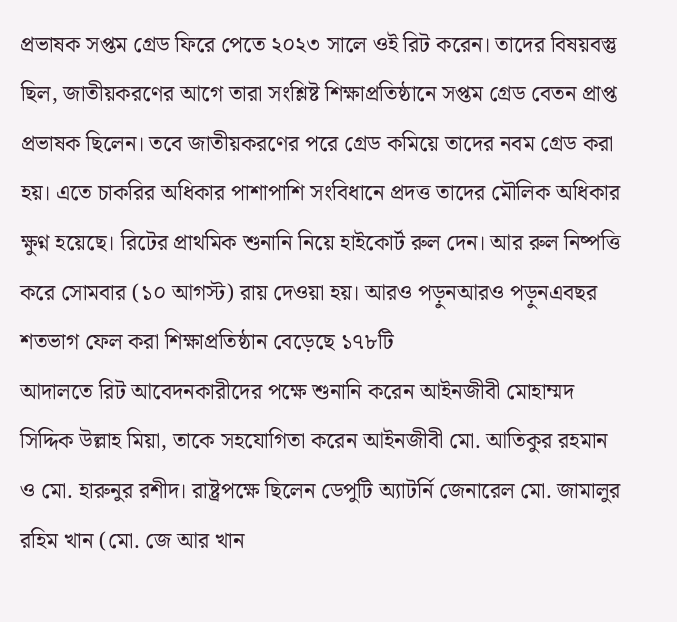প্রভাষক সপ্তম গ্রেড ফিরে পেতে ২০২৩ সালে ওই রিট করেন। তাদের বিষয়বস্তু ছিল, জাতীয়করণের আগে তারা সংশ্লিষ্ট শিক্ষাপ্রতিষ্ঠানে সপ্তম গ্রেড বেতন প্রাপ্ত প্রভাষক ছিলেন। তবে জাতীয়করণের পরে গ্রেড কমিয়ে তাদের নবম গ্রেড করা হয়। এতে চাকরির অধিকার পাশাপাশি সংবিধানে প্রদত্ত তাদের মৌলিক অধিকার ক্ষুণ্ন হয়েছে। রিটের প্রাথমিক শুনানি নিয়ে হাইকোর্ট রুল দেন। আর রুল নিষ্পত্তি করে সোমবার (১০ আগস্ট) রায় দেওয়া হয়। আরও পড়ুনআরও পড়ুনএবছর শতভাগ ফেল করা শিক্ষাপ্রতিষ্ঠান বেড়েছে ১৭৮টি
আদালতে রিট আবেদনকারীদের পক্ষে শুনানি করেন আইনজীবী মোহাম্মদ সিদ্দিক উল্লাহ মিয়া, তাকে সহযোগিতা করেন আইনজীবী মো. আতিকুর রহমান ও মো. হারুনুর রশীদ। রাষ্ট্রপক্ষে ছিলেন ডেপুটি অ্যাটর্নি জেনারেল মো. জামালুর রহিম খান (মো. জে আর খান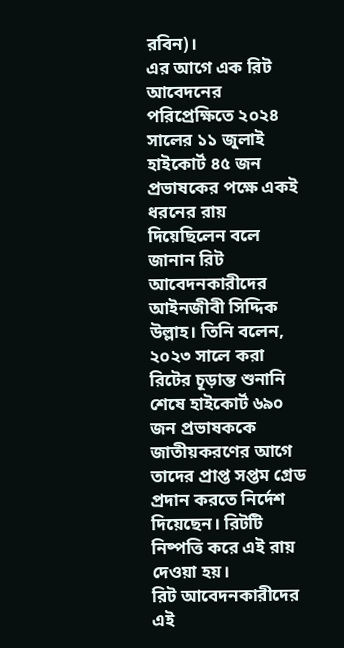রবিন)।
এর আগে এক রিট আবেদনের পরিপ্রেক্ষিতে ২০২৪ সালের ১১ জুলাই হাইকোর্ট ৪৫ জন প্রভাষকের পক্ষে একই ধরনের রায় দিয়েছিলেন বলে জানান রিট আবেদনকারীদের আইনজীবী সিদ্দিক উল্লাহ। তিনি বলেন, ২০২৩ সালে করা রিটের চূড়ান্ত শুনানি শেষে হাইকোর্ট ৬৯০ জন প্রভাষককে জাতীয়করণের আগে তাদের প্রাপ্ত সপ্তম গ্রেড প্রদান করতে নির্দেশ দিয়েছেন। রিটটি নিষ্পত্তি করে এই রায় দেওয়া হয়।
রিট আবেদনকারীদের এই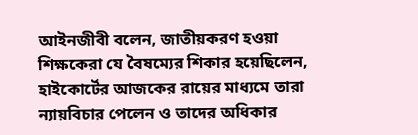আইনজীবী বলেন, জাতীয়করণ হওয়া শিক্ষকেরা যে বৈষম্যের শিকার হয়েছিলেন, হাইকোর্টের আজকের রায়ের মাধ্যমে তারা ন্যায়বিচার পেলেন ও তাদের অধিকার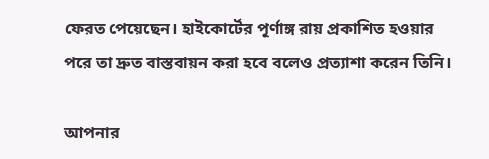ফেরত পেয়েছেন। হাইকোর্টের পূর্ণাঙ্গ রায় প্রকাশিত হওয়ার পরে তা দ্রুত বাস্তবায়ন করা হবে বলেও প্রত্যাশা করেন তিনি।

আপনার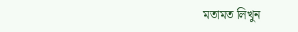মতামত লিখুন